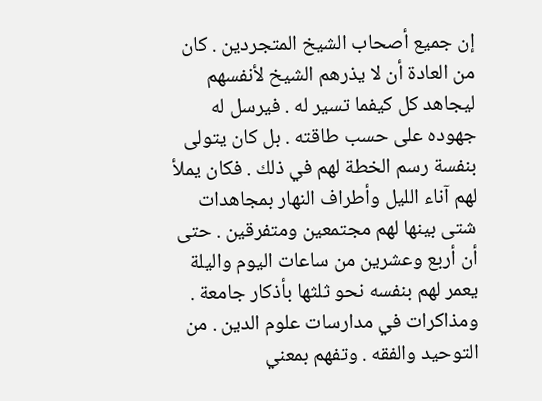إن جميع أصحاب الشيخ المتجردين . كان من العادة أن لا يذرهم الشيخ لأنفسهم ليجاهد كل كيفما تسير له . فيرسل له جهوده على حسب طاقته . بل كان يتولى بنفسة رسم الخطة لهم في ذلك . فكان يملأ لهم آناء الليل وأطراف النهار بمجاهدات شتى بينها لهم مجتمعين ومتفرقين . حتى أن أربع وعشرين من ساعات اليوم واليلة يعمر لهم بنفسه نحو ثلثها بأذكار جامعة . ومذاكرات في مدارسات علوم الدين . من التوحيد والفقه . وتفهم بمعني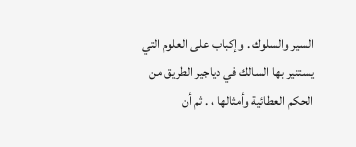السير والسلوك . وإكباب على العلوم التي يستنير بها السالك في دياجير الطريق من الحكم العطائية وأمثالها ، . ثم أن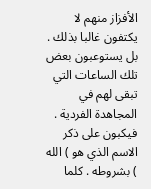الأفزاز منهم لا يكتفون غالبا بذلك . بل يستوعبون بعض تلك الساعات التي تبقى لهم في المجاهدة الفردية . فيكبون على ذكر الاسم الذي هو ) الله ) بشروطه . كلما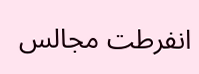انفرطت مجالس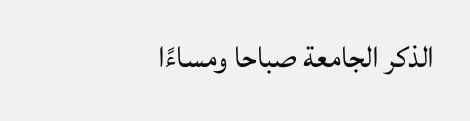الذكر الجامعة صباحا ومساءًا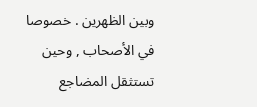وبين الظهرين . خصوصا في الأصحاب , وحين تستثقل المضاجع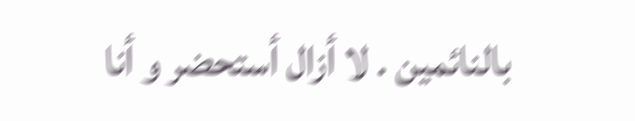بالنائمين . لا أزال أستحضر و أنا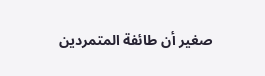صغير أن طائفة المتمردين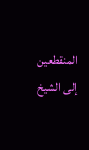المنقطعين إلى الشيخ